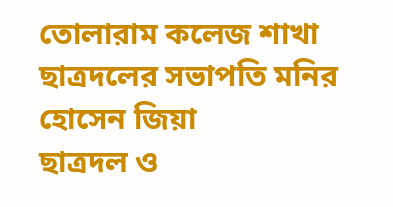তোলারাম কলেজ শাখা ছাত্রদলের সভাপতি মনির হোসেন জিয়া
ছাত্রদল ও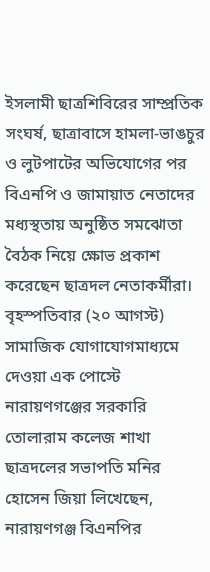ইসলামী ছাত্রশিবিরের সাম্প্রতিক সংঘর্ষ, ছাত্রাবাসে হামলা-ভাঙচুর ও লুটপাটের অভিযোগের পর বিএনপি ও জামায়াত নেতাদের মধ্যস্থতায় অনুষ্ঠিত সমঝোতা বৈঠক নিয়ে ক্ষোভ প্রকাশ করেছেন ছাত্রদল নেতাকর্মীরা।
বৃহস্পতিবার (২০ আগস্ট) সামাজিক যোগাযোগমাধ্যমে দেওয়া এক পোস্টে নারায়ণগঞ্জের সরকারি তোলারাম কলেজ শাখা ছাত্রদলের সভাপতি মনির হোসেন জিয়া লিখেছেন, নারায়ণগঞ্জ বিএনপির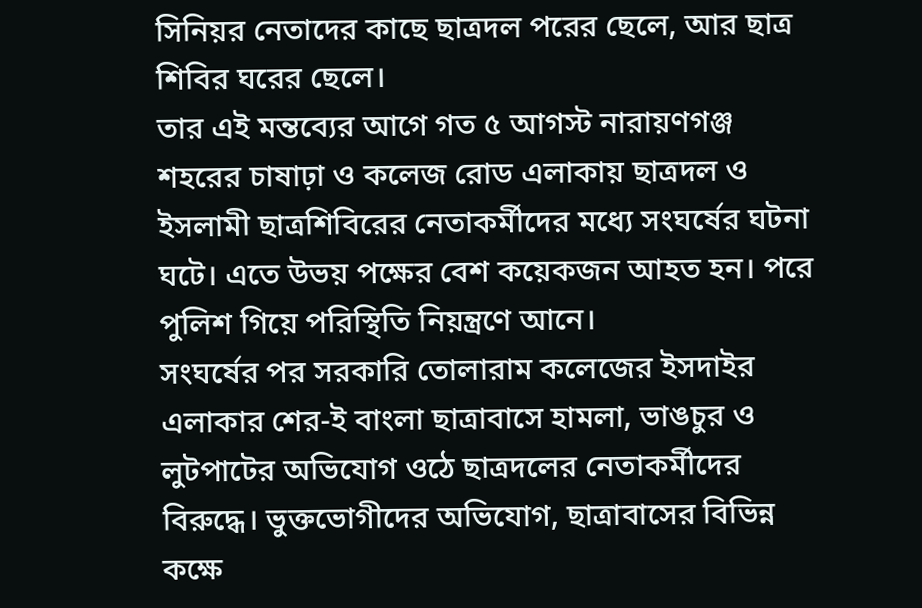সিনিয়র নেতাদের কাছে ছাত্রদল পরের ছেলে, আর ছাত্র শিবির ঘরের ছেলে।
তার এই মন্তব্যের আগে গত ৫ আগস্ট নারায়ণগঞ্জ শহরের চাষাঢ়া ও কলেজ রোড এলাকায় ছাত্রদল ও ইসলামী ছাত্রশিবিরের নেতাকর্মীদের মধ্যে সংঘর্ষের ঘটনা ঘটে। এতে উভয় পক্ষের বেশ কয়েকজন আহত হন। পরে পুলিশ গিয়ে পরিস্থিতি নিয়ন্ত্রণে আনে।
সংঘর্ষের পর সরকারি তোলারাম কলেজের ইসদাইর এলাকার শের-ই বাংলা ছাত্রাবাসে হামলা, ভাঙচুর ও লুটপাটের অভিযোগ ওঠে ছাত্রদলের নেতাকর্মীদের বিরুদ্ধে। ভুক্তভোগীদের অভিযোগ, ছাত্রাবাসের বিভিন্ন কক্ষে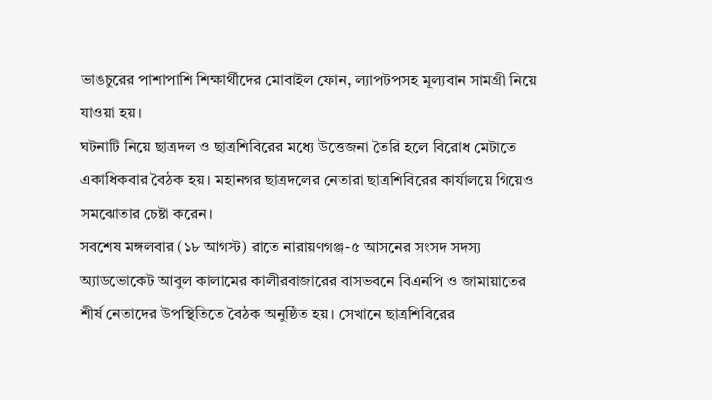ভাঙচুরের পাশাপাশি শিক্ষার্থীদের মোবাইল ফোন, ল্যাপটপসহ মূল্যবান সামগ্রী নিয়ে যাওয়া হয়।
ঘটনাটি নিয়ে ছাত্রদল ও ছাত্রশিবিরের মধ্যে উত্তেজনা তৈরি হলে বিরোধ মেটাতে একাধিকবার বৈঠক হয়। মহানগর ছাত্রদলের নেতারা ছাত্রশিবিরের কার্যালয়ে গিয়েও সমঝোতার চেষ্টা করেন।
সবশেষ মঙ্গলবার (১৮ আগস্ট) রাতে নারায়ণগঞ্জ-৫ আসনের সংসদ সদস্য অ্যাডভোকেট আবুল কালামের কালীরবাজারের বাসভবনে বিএনপি ও জামায়াতের শীর্ষ নেতাদের উপস্থিতিতে বৈঠক অনুষ্ঠিত হয়। সেখানে ছাত্রশিবিরের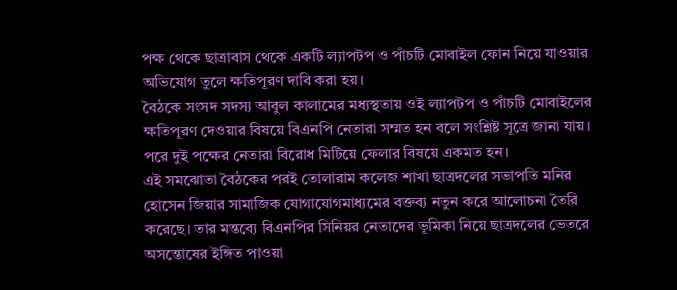পক্ষ থেকে ছাত্রাবাস থেকে একটি ল্যাপটপ ও পাঁচটি মোবাইল ফোন নিয়ে যাওয়ার অভিযোগ তুলে ক্ষতিপূরণ দাবি করা হয়।
বৈঠকে সংসদ সদস্য আবুল কালামের মধ্যস্থতায় ওই ল্যাপটপ ও পাঁচটি মোবাইলের ক্ষতিপূরণ দেওয়ার বিষয়ে বিএনপি নেতারা সম্মত হন বলে সংশ্লিষ্ট সূত্রে জানা যায়। পরে দুই পক্ষের নেতারা বিরোধ মিটিয়ে ফেলার বিষয়ে একমত হন।
এই সমঝোতা বৈঠকের পরই তোলারাম কলেজ শাখা ছাত্রদলের সভাপতি মনির হোসেন জিয়ার সামাজিক যোগাযোগমাধ্যমের বক্তব্য নতুন করে আলোচনা তৈরি করেছে। তার মন্তব্যে বিএনপির সিনিয়র নেতাদের ভূমিকা নিয়ে ছাত্রদলের ভেতরে অসন্তোষের ইঙ্গিত পাওয়া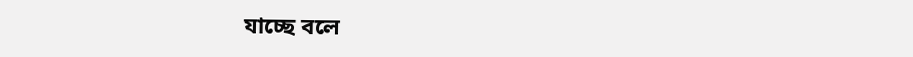যাচ্ছে বলে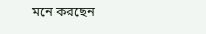মনে করছেন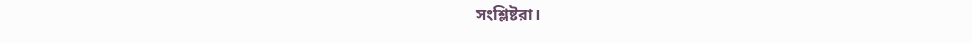সংশ্লিষ্টরা।